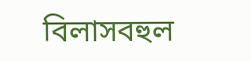বিলাসবহুল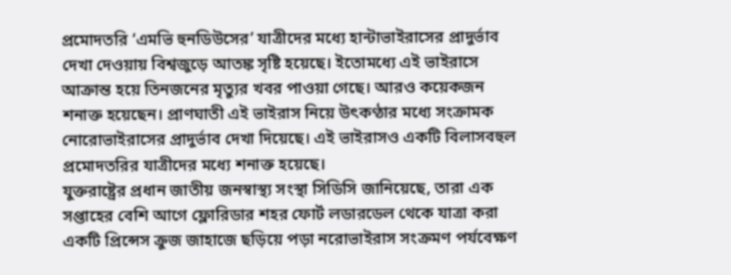প্রমোদতরি ‘এমভি হুনডিউসের’ যাত্রীদের মধ্যে হান্টাভাইরাসের প্রাদুর্ভাব দেখা দেওয়ায় বিশ্বজুড়ে আতঙ্ক সৃষ্টি হয়েছে। ইতোমধ্যে এই ভাইরাসে আক্রান্ত হয়ে তিনজনের মৃত্যুর খবর পাওয়া গেছে। আরও কয়েকজন শনাক্ত হয়েছেন। প্রাণঘাতী এই ভাইরাস নিয়ে উৎকণ্ঠার মধ্যে সংক্রামক নোরোভাইরাসের প্রাদুর্ভাব দেখা দিয়েছে। এই ভাইরাসও একটি বিলাসবহুল প্রমোদতরির যাত্রীদের মধ্যে শনাক্ত হয়েছে।
যুক্তরাষ্ট্রের প্রধান জাতীয় জনস্বাস্থ্য সংস্থা সিডিসি জানিয়েছে, তারা এক সপ্তাহের বেশি আগে ফ্লোরিডার শহর ফোর্ট লডারডেল থেকে যাত্রা করা একটি প্রিন্সেস ক্রুজ জাহাজে ছড়িয়ে পড়া নরোভাইরাস সংক্রমণ পর্যবেক্ষণ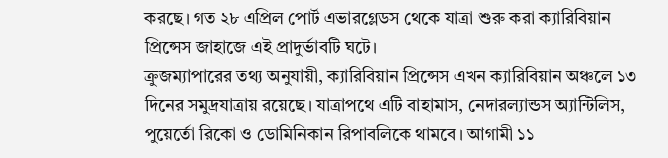করছে। গত ২৮ এপ্রিল পোর্ট এভারগ্লেডস থেকে যাত্রা শুরু করা ক্যারিবিয়ান প্রিন্সেস জাহাজে এই প্রাদুর্ভাবটি ঘটে।
ক্রুজম্যাপারের তথ্য অনুযায়ী, ক্যারিবিয়ান প্রিন্সেস এখন ক্যারিবিয়ান অঞ্চলে ১৩ দিনের সমুদ্রযাত্রায় রয়েছে। যাত্রাপথে এটি বাহামাস, নেদারল্যান্ডস অ্যান্টিলিস, পুয়ের্তো রিকো ও ডোমিনিকান রিপাবলিকে থামবে। আগামী ১১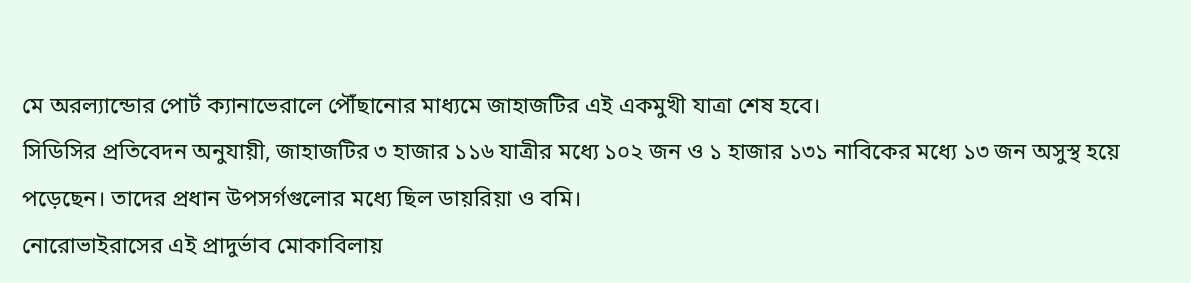মে অরল্যান্ডোর পোর্ট ক্যানাভেরালে পৌঁছানোর মাধ্যমে জাহাজটির এই একমুখী যাত্রা শেষ হবে।
সিডিসির প্রতিবেদন অনুযায়ী, জাহাজটির ৩ হাজার ১১৬ যাত্রীর মধ্যে ১০২ জন ও ১ হাজার ১৩১ নাবিকের মধ্যে ১৩ জন অসুস্থ হয়ে পড়েছেন। তাদের প্রধান উপসর্গগুলোর মধ্যে ছিল ডায়রিয়া ও বমি।
নোরোভাইরাসের এই প্রাদুর্ভাব মোকাবিলায়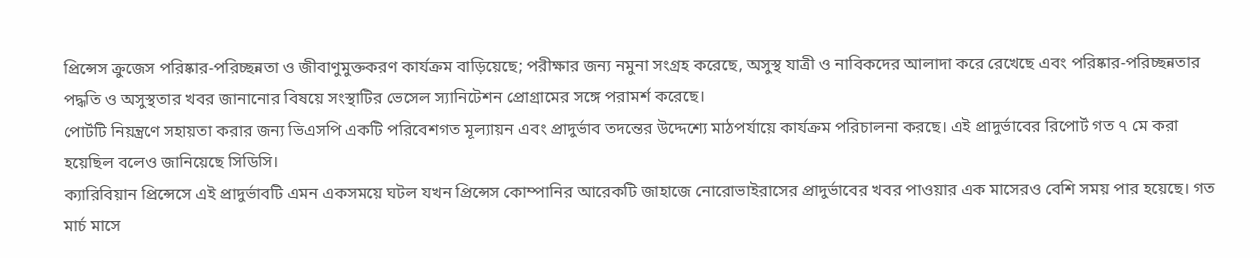প্রিন্সেস ক্রুজেস পরিষ্কার-পরিচ্ছন্নতা ও জীবাণুমুক্তকরণ কার্যক্রম বাড়িয়েছে; পরীক্ষার জন্য নমুনা সংগ্রহ করেছে, অসুস্থ যাত্রী ও নাবিকদের আলাদা করে রেখেছে এবং পরিষ্কার-পরিচ্ছন্নতার পদ্ধতি ও অসুস্থতার খবর জানানোর বিষয়ে সংস্থাটির ভেসেল স্যানিটেশন প্রোগ্রামের সঙ্গে পরামর্শ করেছে।
পোর্টটি নিয়ন্ত্রণে সহায়তা করার জন্য ভিএসপি একটি পরিবেশগত মূল্যায়ন এবং প্রাদুর্ভাব তদন্তের উদ্দেশ্যে মাঠপর্যায়ে কার্যক্রম পরিচালনা করছে। এই প্রাদুর্ভাবের রিপোর্ট গত ৭ মে করা হয়েছিল বলেও জানিয়েছে সিডিসি।
ক্যারিবিয়ান প্রিন্সেসে এই প্রাদুর্ভাবটি এমন একসময়ে ঘটল যখন প্রিন্সেস কোম্পানির আরেকটি জাহাজে নোরোভাইরাসের প্রাদুর্ভাবের খবর পাওয়ার এক মাসেরও বেশি সময় পার হয়েছে। গত মার্চ মাসে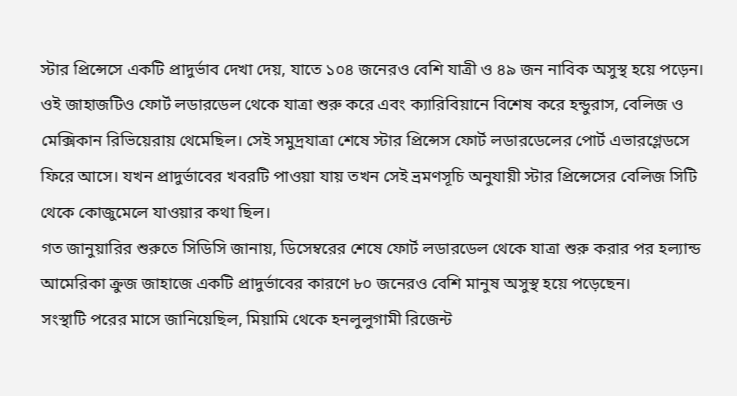স্টার প্রিন্সেসে একটি প্রাদুর্ভাব দেখা দেয়, যাতে ১০৪ জনেরও বেশি যাত্রী ও ৪৯ জন নাবিক অসুস্থ হয়ে পড়েন।
ওই জাহাজটিও ফোর্ট লডারডেল থেকে যাত্রা শুরু করে এবং ক্যারিবিয়ানে বিশেষ করে হন্ডুরাস, বেলিজ ও মেক্সিকান রিভিয়েরায় থেমেছিল। সেই সমুদ্রযাত্রা শেষে স্টার প্রিন্সেস ফোর্ট লডারডেলের পোর্ট এভারগ্লেডসে ফিরে আসে। যখন প্রাদুর্ভাবের খবরটি পাওয়া যায় তখন সেই ভ্রমণসূচি অনুযায়ী স্টার প্রিন্সেসের বেলিজ সিটি থেকে কোজুমেলে যাওয়ার কথা ছিল।
গত জানুয়ারির শুরুতে সিডিসি জানায়, ডিসেম্বরের শেষে ফোর্ট লডারডেল থেকে যাত্রা শুরু করার পর হল্যান্ড আমেরিকা ক্রুজ জাহাজে একটি প্রাদুর্ভাবের কারণে ৮০ জনেরও বেশি মানুষ অসুস্থ হয়ে পড়েছেন।
সংস্থাটি পরের মাসে জানিয়েছিল, মিয়ামি থেকে হনলুলুগামী রিজেন্ট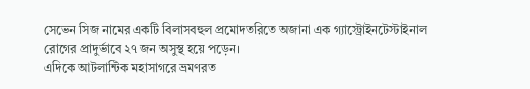সেভেন সিজ নামের একটি বিলাসবহুল প্রমোদতরিতে অজানা এক গ্যাস্ট্রোইনটেস্টাইনাল রোগের প্রাদুর্ভাবে ২৭ জন অসুস্থ হয়ে পড়েন।
এদিকে আটলান্টিক মহাসাগরে ভ্রমণরত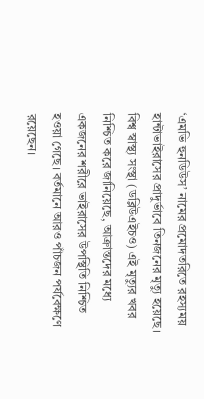‘এমভি হুনডিউস’ নামের প্রমোদতরিতে রহস্যময় হান্টাভাইরাসের প্রাদুর্ভাবে তিনজনের মৃত্যু হয়েছে। বিশ্ব স্বাস্থ্য সংস্থা (ডব্লিউএইচও) এই মৃত্যুর খবর নিশ্চিত করে জানিয়েছে, আক্রান্তদের মধ্যে একজনের শরীরে ভাইরাসের উপস্থিতি নিশ্চিত হওয়া গেছে। বর্তমানে আরও পাঁচজন পর্যবেক্ষণে রয়েছেন।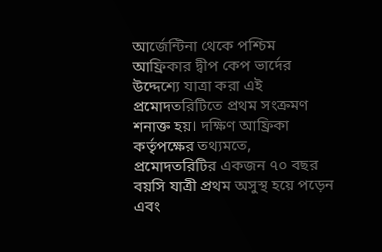আর্জেন্টিনা থেকে পশ্চিম আফ্রিকার দ্বীপ কেপ ভার্দের উদ্দেশ্যে যাত্রা করা এই প্রমোদতরিটিতে প্রথম সংক্রমণ শনাক্ত হয়। দক্ষিণ আফ্রিকা কর্তৃপক্ষের তথ্যমতে, প্রমোদতরিটির একজন ৭০ বছর বয়সি যাত্রী প্রথম অসুস্থ হয়ে পড়েন এবং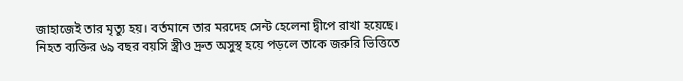জাহাজেই তার মৃত্যু হয়। বর্তমানে তার মরদেহ সেন্ট হেলেনা দ্বীপে রাখা হয়েছে।
নিহত ব্যক্তির ৬৯ বছর বয়সি স্ত্রীও দ্রুত অসুস্থ হয়ে পড়লে তাকে জরুরি ভিত্তিতে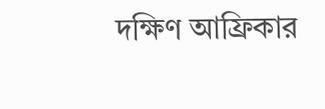দক্ষিণ আফ্রিকার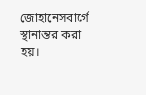জোহানেসবার্গে স্থানান্তর করা হয়।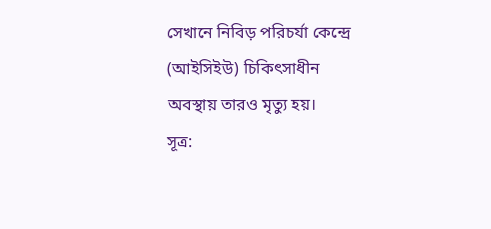সেখানে নিবিড় পরিচর্যা কেন্দ্রে (আইসিইউ) চিকিৎসাধীন অবস্থায় তারও মৃত্যু হয়।
সূত্র: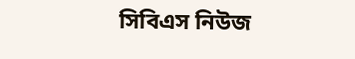সিবিএস নিউজ